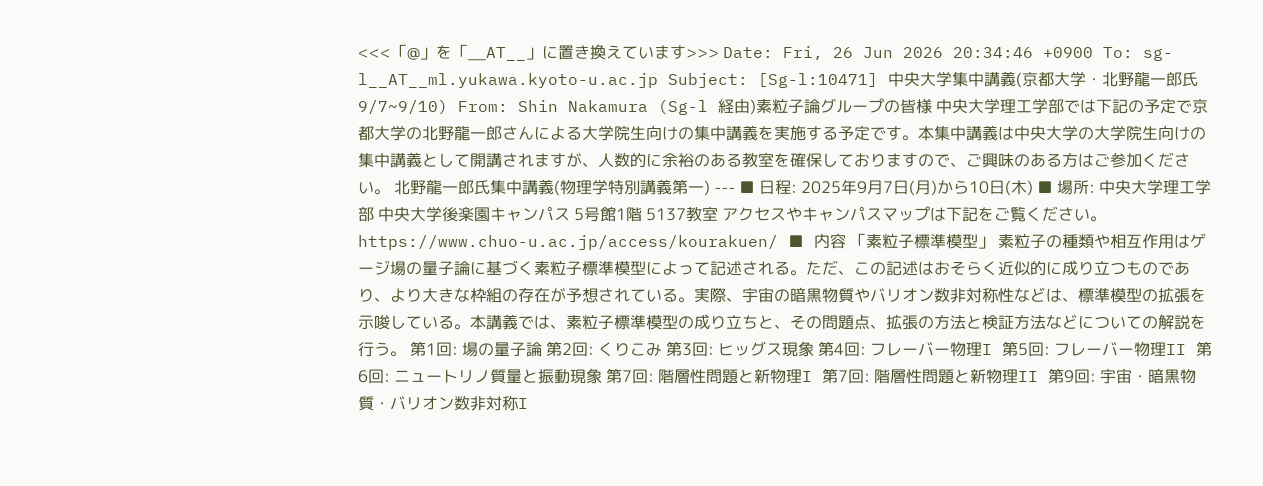<<<「@」を「__AT__」に置き換えています>>> Date: Fri, 26 Jun 2026 20:34:46 +0900 To: sg-l__AT__ml.yukawa.kyoto-u.ac.jp Subject: [Sg-l:10471] 中央大学集中講義(京都大学・北野龍一郎氏9/7~9/10) From: Shin Nakamura (Sg-l 経由)素粒子論グループの皆様 中央大学理工学部では下記の予定で京都大学の北野龍一郎さんによる大学院生向けの集中講義を実施する予定です。本集中講義は中央大学の大学院生向けの集中講義として開講されますが、人数的に余裕のある教室を確保しておりますので、ご興味のある方はご参加ください。 北野龍一郎氏集中講義(物理学特別講義第一) --- ■ 日程: 2025年9月7日(月)から10日(木) ■ 場所: 中央大学理工学部 中央大学後楽園キャンパス 5号館1階 5137教室 アクセスやキャンパスマップは下記をご覧ください。 https://www.chuo-u.ac.jp/access/kourakuen/ ■ 内容 「素粒子標準模型」 素粒子の種類や相互作用はゲージ場の量子論に基づく素粒子標準模型によって記述される。ただ、この記述はおそらく近似的に成り立つものであり、より大きな枠組の存在が予想されている。実際、宇宙の暗黒物質やバリオン数非対称性などは、標準模型の拡張を示唆している。本講義では、素粒子標準模型の成り立ちと、その問題点、拡張の方法と検証方法などについての解説を行う。 第1回: 場の量子論 第2回: くりこみ 第3回: ヒッグス現象 第4回: フレーバー物理I 第5回: フレーバー物理II 第6回: ニュートリノ質量と振動現象 第7回: 階層性問題と新物理I 第7回: 階層性問題と新物理II 第9回: 宇宙・暗黒物質・バリオン数非対称I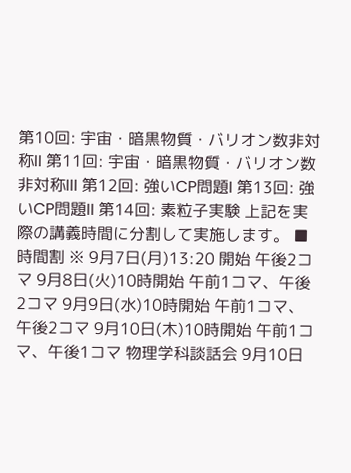第10回: 宇宙・暗黒物質・バリオン数非対称II 第11回: 宇宙・暗黒物質・バリオン数非対称III 第12回: 強いCP問題I 第13回: 強いCP問題II 第14回: 素粒子実験 上記を実際の講義時間に分割して実施します。 ■ 時間割 ※ 9月7日(月)13:20 開始 午後2コマ 9月8日(火)10時開始 午前1コマ、午後2コマ 9月9日(水)10時開始 午前1コマ、午後2コマ 9月10日(木)10時開始 午前1コマ、午後1コマ 物理学科談話会 9月10日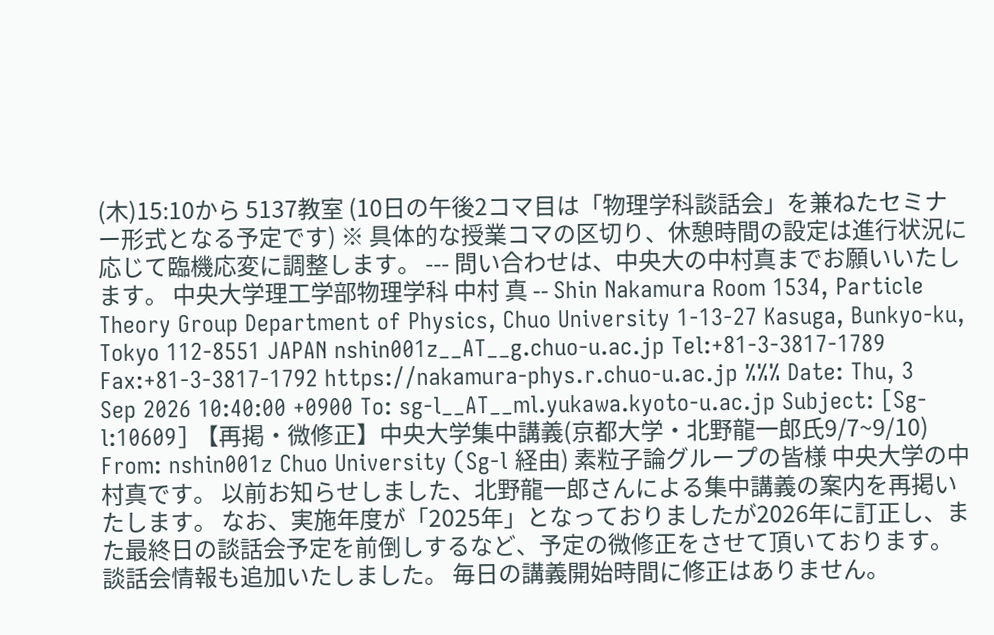(木)15:10から 5137教室 (10日の午後2コマ目は「物理学科談話会」を兼ねたセミナー形式となる予定です) ※ 具体的な授業コマの区切り、休憩時間の設定は進行状況に応じて臨機応変に調整します。 --- 問い合わせは、中央大の中村真までお願いいたします。 中央大学理工学部物理学科 中村 真 -- Shin Nakamura Room 1534, Particle Theory Group Department of Physics, Chuo University 1-13-27 Kasuga, Bunkyo-ku, Tokyo 112-8551 JAPAN nshin001z__AT__g.chuo-u.ac.jp Tel:+81-3-3817-1789 Fax:+81-3-3817-1792 https://nakamura-phys.r.chuo-u.ac.jp %%% Date: Thu, 3 Sep 2026 10:40:00 +0900 To: sg-l__AT__ml.yukawa.kyoto-u.ac.jp Subject: [Sg-l:10609] 【再掲・微修正】中央大学集中講義(京都大学・北野龍一郎氏9/7~9/10) From: nshin001z Chuo University (Sg-l 経由) 素粒子論グループの皆様 中央大学の中村真です。 以前お知らせしました、北野龍一郎さんによる集中講義の案内を再掲いたします。 なお、実施年度が「2025年」となっておりましたが2026年に訂正し、また最終日の談話会予定を前倒しするなど、予定の微修正をさせて頂いております。 談話会情報も追加いたしました。 毎日の講義開始時間に修正はありません。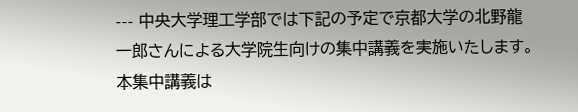--- 中央大学理工学部では下記の予定で京都大学の北野龍一郎さんによる大学院生向けの集中講義を実施いたします。本集中講義は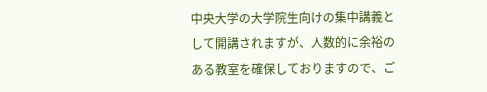中央大学の大学院生向けの集中講義として開講されますが、人数的に余裕のある教室を確保しておりますので、ご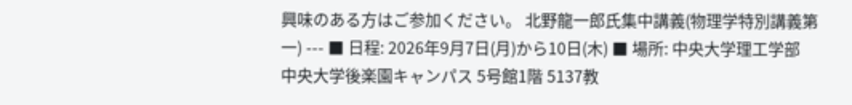興味のある方はご参加ください。 北野龍一郎氏集中講義(物理学特別講義第一) --- ■ 日程: 2026年9月7日(月)から10日(木) ■ 場所: 中央大学理工学部 中央大学後楽園キャンパス 5号館1階 5137教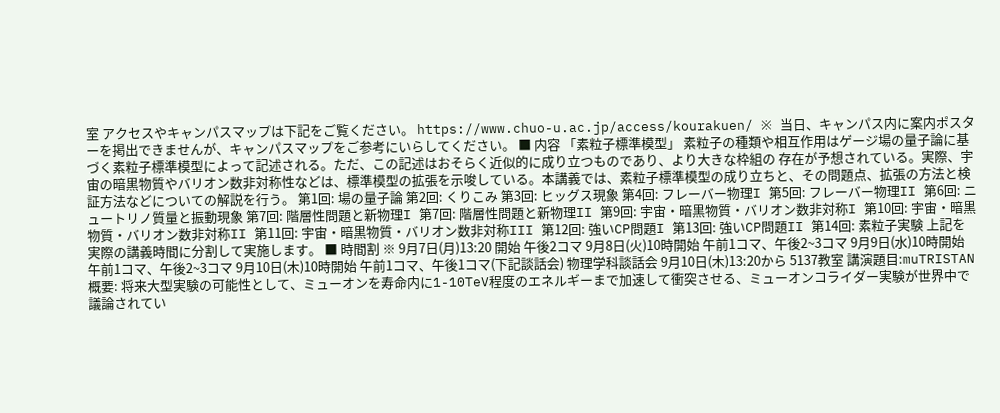室 アクセスやキャンパスマップは下記をご覧ください。 https://www.chuo-u.ac.jp/access/kourakuen/ ※ 当日、キャンパス内に案内ポスターを掲出できませんが、キャンパスマップをご参考にいらしてください。 ■ 内容 「素粒子標準模型」 素粒子の種類や相互作用はゲージ場の量子論に基づく素粒子標準模型によって記述される。ただ、この記述はおそらく近似的に成り立つものであり、より大きな枠組の 存在が予想されている。実際、宇宙の暗黒物質やバリオン数非対称性などは、標準模型の拡張を示唆している。本講義では、素粒子標準模型の成り立ちと、その問題点、拡張の方法と検証方法などについての解説を行う。 第1回: 場の量子論 第2回: くりこみ 第3回: ヒッグス現象 第4回: フレーバー物理I 第5回: フレーバー物理II 第6回: ニュートリノ質量と振動現象 第7回: 階層性問題と新物理I 第7回: 階層性問題と新物理II 第9回: 宇宙・暗黒物質・バリオン数非対称I 第10回: 宇宙・暗黒物質・バリオン数非対称II 第11回: 宇宙・暗黒物質・バリオン数非対称III 第12回: 強いCP問題I 第13回: 強いCP問題II 第14回: 素粒子実験 上記を実際の講義時間に分割して実施します。 ■ 時間割 ※ 9月7日(月)13:20 開始 午後2コマ 9月8日(火)10時開始 午前1コマ、午後2~3コマ 9月9日(水)10時開始 午前1コマ、午後2~3コマ 9月10日(木)10時開始 午前1コマ、午後1コマ(下記談話会) 物理学科談話会 9月10日(木)13:20から 5137教室 講演題目:muTRISTAN 概要: 将来大型実験の可能性として、ミューオンを寿命内に1-10TeV程度のエネルギーまで加速して衝突させる、ミューオンコライダー実験が世界中で議論されてい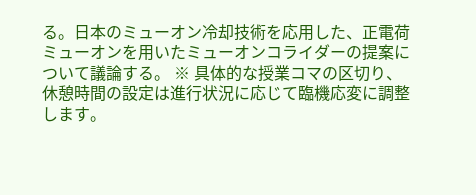る。日本のミューオン冷却技術を応用した、正電荷ミューオンを用いたミューオンコライダーの提案について議論する。 ※ 具体的な授業コマの区切り、休憩時間の設定は進行状況に応じて臨機応変に調整します。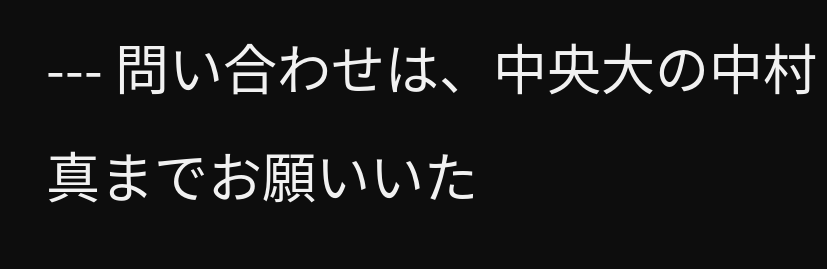--- 問い合わせは、中央大の中村真までお願いいた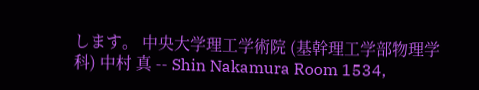します。 中央大学理工学術院 (基幹理工学部物理学科) 中村 真 -- Shin Nakamura Room 1534,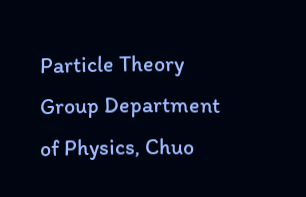Particle Theory Group Department of Physics, Chuo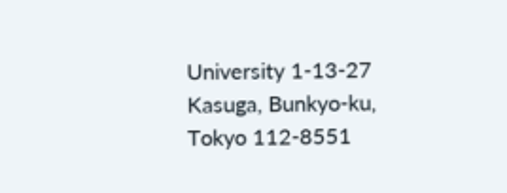University 1-13-27 Kasuga, Bunkyo-ku, Tokyo 112-8551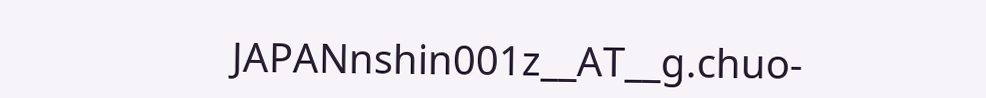JAPANnshin001z__AT__g.chuo-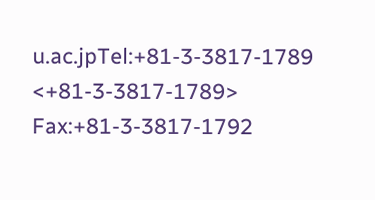u.ac.jpTel:+81-3-3817-1789 <+81-3-3817-1789> Fax:+81-3-3817-1792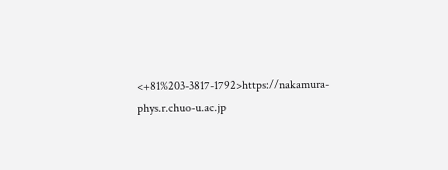<+81%203-3817-1792>https://nakamura-phys.r.chuo-u.ac.jp